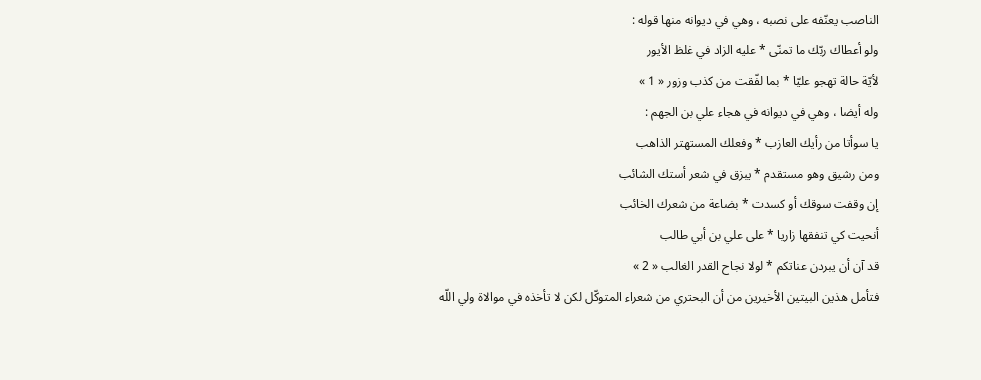الناصب يعنّفه على نصبه ، وهي في ديوانه منها قوله :
ولو أعطاك ربّك ما تمنّى * عليه الزاد في غلظ الأيور
لأيّة حالة تهجو عليّا * بما لفّقت من كذب وزور « 1 »
وله أيضا ، وهي في ديوانه في هجاء علي بن الجهم :
يا سوأتا من رأيك العازب * وفعلك المستهتر الذاهب
ومن رشيق وهو مستقدم * يبزق في شعر أستك الشائب
إن وقفت سوقك أو كسدت * بضاعة من شعرك الخائب
أنحيت كي تنفقها زاريا * على علي بن أبي طالب
قد آن أن يبردن عناتكم * لولا نجاح القدر الغالب « 2 »
فتأمل هذين البيتين الأخيرين من أن البحتري من شعراء المتوكّل لكن لا تأخذه في موالاة ولي اللّه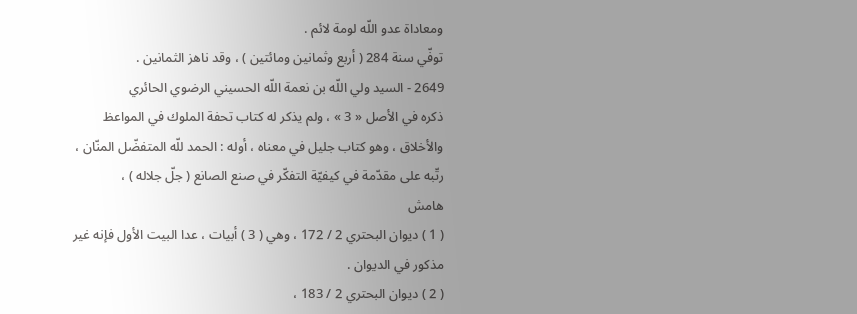ومعاداة عدو اللّه لومة لائم .
توفّي سنة 284 ( أربع وثمانين ومائتين ) ، وقد ناهز الثمانين .
2649 - السيد ولي اللّه بن نعمة اللّه الحسيني الرضوي الحائري
ذكره في الأصل « 3 » ، ولم يذكر له كتاب تحفة الملوك في المواعظ والأخلاق ، وهو كتاب جليل في معناه ، أوله : الحمد للّه المتفضّل المنّان ، رتّبه على مقدّمة في كيفيّة التفكّر في صنع الصانع ( جلّ جلاله ) ،
هامش
( 1 ) ديوان البحتري 2 / 172 ، وهي ( 3 ) أبيات ، عدا البيت الأول فإنه غير مذكور في الديوان .
( 2 ) ديوان البحتري 2 / 183 ،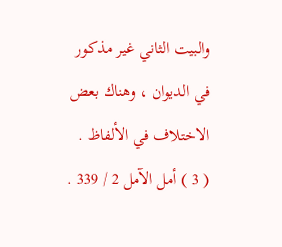والبيت الثاني غير مذكور في الديوان ، وهناك بعض الاختلاف في الألفاظ .
( 3 ) أمل الآمل 2 / 339 .